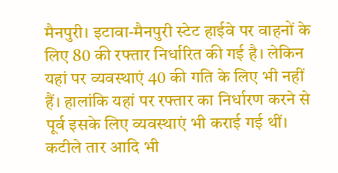मैनपुरी। इटावा-मैनपुरी स्टेट हाईवे पर वाहनों के लिए 80 की रफ्तार निर्धारित की गई है। लेकिन यहां पर व्यवस्थाएं 40 की गति के लिए भी नहीं हैं। हालांकि यहां पर रफ्तार का निर्धारण करने से पूर्व इसके लिए व्यवस्थाएं भी कराई गई थीं। कटीले तार आदि भी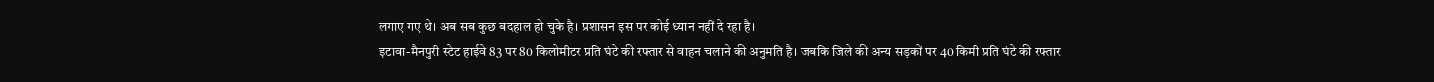लगाए गए थे। अब सब कुछ बदहाल हो चुके है। प्रशासन इस पर कोई ध्यान नहीं दे रहा है।
इटावा-मैनपुरी स्टेट हाईवे 83 पर 80 किलोमीटर प्रति घंटे की रफ्तार से वाहन चलाने की अनुमति है। जबकि जिले की अन्य सड़कों पर 40 किमी प्रति घंटे की रफ्तार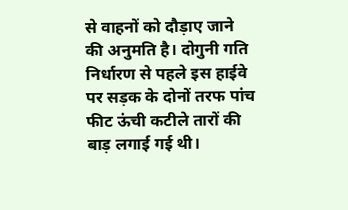से वाहनों को दौड़ाए जाने की अनुमति है। दोगुनी गति निर्धारण से पहले इस हाईवे पर सड़क के दोनों तरफ पांच फीट ऊंची कटीले तारों की बाड़ लगाई गई थी।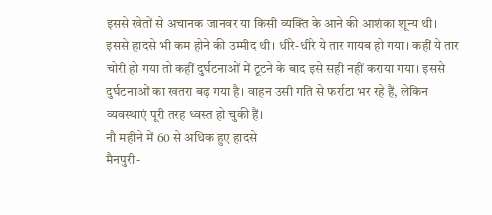इससे खेतों से अचानक जानवर या किसी व्यक्ति के आने की आशंका शून्य थी। इससे हादसे भी कम होने की उम्मीद थी। धीरे-धीरे ये तार गायब हो गया। कहीं ये तार चोरी हो गया तो कहीं दुर्घटनाओं में टूटने के बाद इसे सही नहीं कराया गया। इससे दुर्घटनाओं का खतरा बढ़ गया है। वाहन उसी गति से फर्राटा भर रहे हैं, लेकिन व्यवस्थाएं पूरी तरह ध्वस्त हो चुकी हैं।
नौ महीने में 60 से अधिक हुए हादसे
मैनपुरी-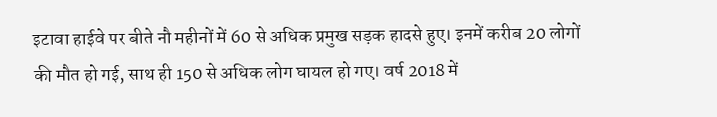इटावा हाईवे पर बीते नौ महीनों में 60 से अधिक प्रमुख सड़क हादसे हुए। इनमें करीब 20 लोगों की मौत हो गई, साथ ही 150 से अधिक लोग घायल हो गए। वर्ष 2018 में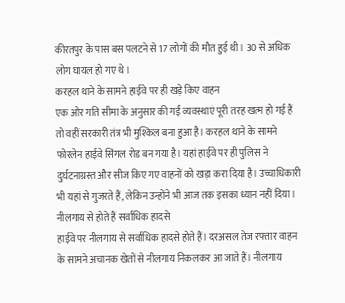कीरतपुर के पास बस पलटने से 17 लोगों की मौत हुई थी। 30 से अधिक लोग घायल हो गए थे।
करहल थाने के सामने हाईवे पर ही खड़े किए वाहन
एक ओर गति सीमा के अनुसार की गईं व्यवस्थाएं पूरी तरह खत्म हो गई हैं तो वहीं सरकारी तंत्र भी मुश्किल बना हुआ है। करहल थाने के सामने फोरलेन हाईवे सिंगल रोड बन गया है। यहां हाईवे पर ही पुलिस ने दुर्घटनाग्रस्त और सीज किए गए वाहनों को खड़ा करा दिया है। उच्चाधिकारी भी यहां से गुजरते हैं, लेकिन उन्होंने भी आज तक इसका ध्यान नहीं दिया।
नीलगाय से होते हैं सर्वाधिक हादसे
हाईवे पर नीलगाय से सर्वाधिक हादसे होते हैं। दरअसल तेज रफ्तार वाहन के सामने अचानक खेतों से नीलगाय निकलकर आ जाते हैं। नीलगाय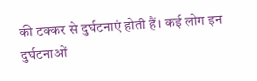की टक्कर से दुर्घटनाएं होती हैं। कई लोग इन दुर्घटनाओं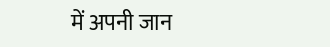में अपनी जान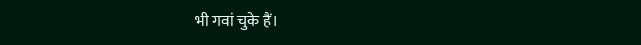भी गवां चुके हैं।